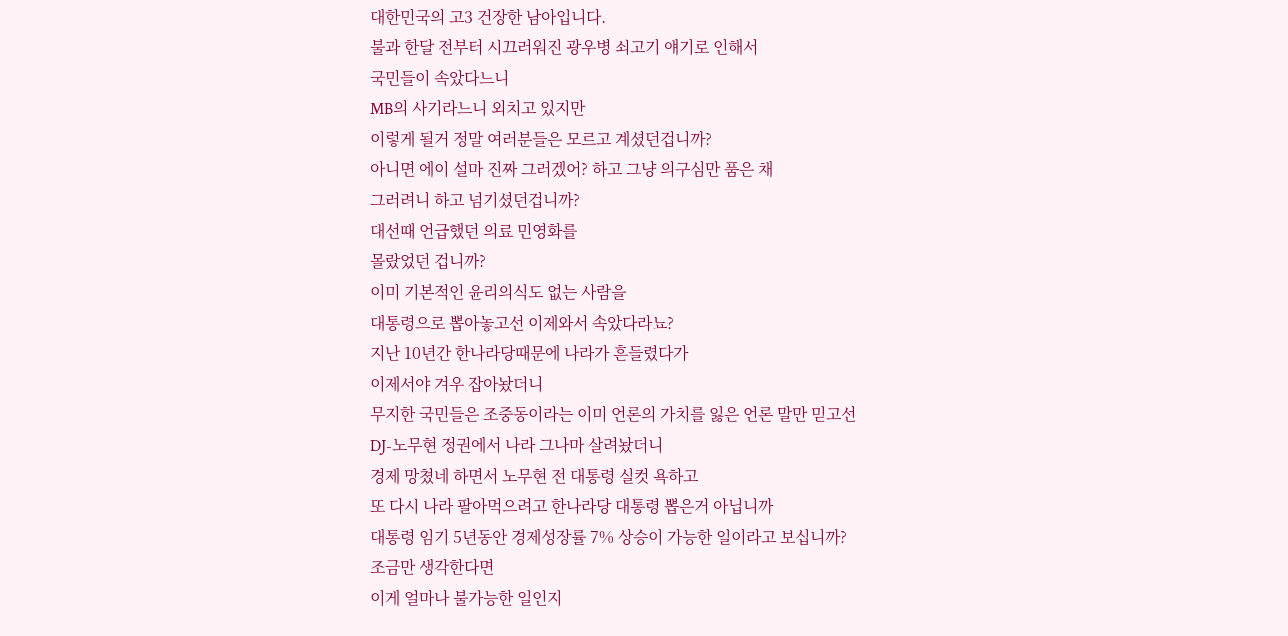대한민국의 고3 건장한 남아입니다.
불과 한달 전부터 시끄러워진 광우병 쇠고기 얘기로 인해서
국민들이 속았다느니
MB의 사기라느니 외치고 있지만
이렇게 될거 정말 여러분들은 모르고 계셨던겁니까?
아니면 에이 설마 진짜 그러겠어? 하고 그냥 의구심만 품은 채
그러려니 하고 넘기셨던겁니까?
대선때 언급했던 의료 민영화를
몰랐었던 겁니까?
이미 기본적인 윤리의식도 없는 사람을
대통령으로 뽑아놓고선 이제와서 속았다라뇨?
지난 10년간 한나라당때문에 나라가 흔들렸다가
이제서야 겨우 잡아놨더니
무지한 국민들은 조중동이라는 이미 언론의 가치를 잃은 언론 말만 믿고선
DJ-노무현 정권에서 나라 그나마 살려놨더니
경제 망쳤네 하면서 노무현 전 대통령 실컷 욕하고
또 다시 나라 팔아먹으려고 한나라당 대통령 뽑은거 아닙니까
대통령 임기 5년동안 경제성장률 7% 상승이 가능한 일이라고 보십니까?
조금만 생각한다면
이게 얼마나 불가능한 일인지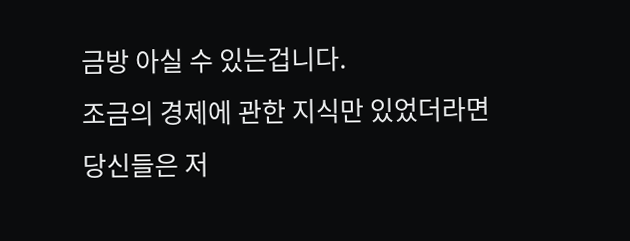금방 아실 수 있는겁니다.
조금의 경제에 관한 지식만 있었더라면
당신들은 저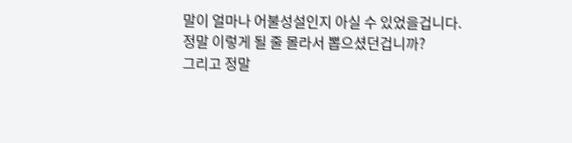말이 얼마나 어불성설인지 아실 수 있었을겁니다.
정말 이렇게 될 줄 몰라서 뽑으셨던겁니까?
그리고 정말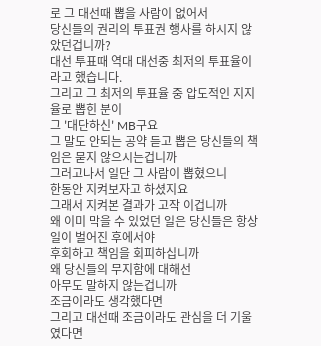로 그 대선때 뽑을 사람이 없어서
당신들의 권리의 투표권 행사를 하시지 않았던겁니까?
대선 투표때 역대 대선중 최저의 투표율이라고 했습니다.
그리고 그 최저의 투표율 중 압도적인 지지율로 뽑힌 분이
그 '대단하신' MB구요
그 말도 안되는 공약 듣고 뽑은 당신들의 책임은 묻지 않으시는겁니까
그러고나서 일단 그 사람이 뽑혔으니
한동안 지켜보자고 하셨지요
그래서 지켜본 결과가 고작 이겁니까
왜 이미 막을 수 있었던 일은 당신들은 항상 일이 벌어진 후에서야
후회하고 책임을 회피하십니까
왜 당신들의 무지함에 대해선
아무도 말하지 않는겁니까
조금이라도 생각했다면
그리고 대선때 조금이라도 관심을 더 기울였다면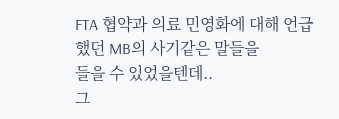FTA 협약과 의료 민영화에 대해 언급했던 MB의 사기같은 말들을
들을 수 있었을텐데..
그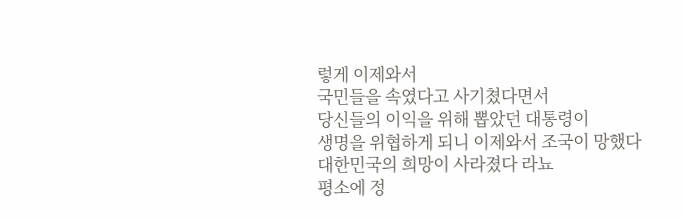렇게 이제와서
국민들을 속였다고 사기쳤다면서
당신들의 이익을 위해 뽑았던 대통령이
생명을 위협하게 되니 이제와서 조국이 망했다
대한민국의 희망이 사라졌다 라뇨
평소에 정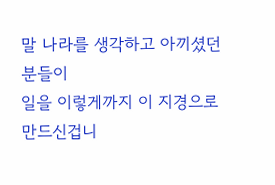말 나라를 생각하고 아끼셨던 분들이
일을 이렇게까지 이 지경으로 만드신겁니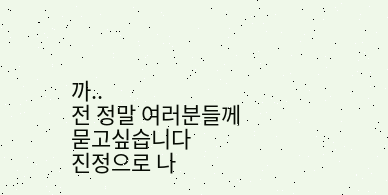까..
전 정말 여러분들께
묻고싶습니다
진정으로 나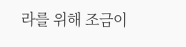라를 위해 조금이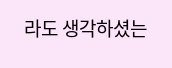라도 생각하셨는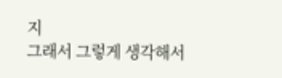지
그래서 그렇게 생각해서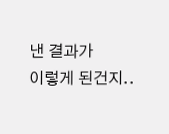낸 결과가
이렇게 된건지..